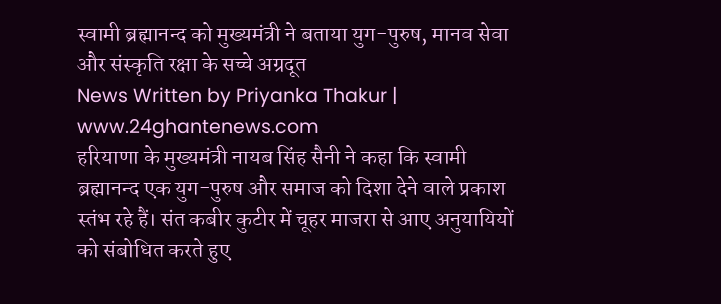स्वामी ब्रह्मानन्द को मुख्यमंत्री ने बताया युग-पुरुष, मानव सेवा और संस्कृति रक्षा के सच्चे अग्रदूत
News Written by Priyanka Thakur | www.24ghantenews.com
हरियाणा के मुख्यमंत्री नायब सिंह सैनी ने कहा कि स्वामी ब्रह्मानन्द एक युग-पुरुष और समाज को दिशा देने वाले प्रकाश स्तंभ रहे हैं। संत कबीर कुटीर में चूहर माजरा से आए अनुयायियों को संबोधित करते हुए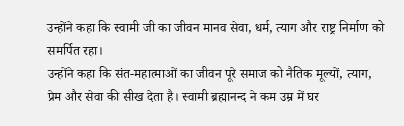उन्होंने कहा कि स्वामी जी का जीवन मानव सेवा, धर्म, त्याग और राष्ट्र निर्माण को समर्पित रहा।
उन्होंने कहा कि संत-महात्माओं का जीवन पूरे समाज को नैतिक मूल्यों, त्याग, प्रेम और सेवा की सीख देता है। स्वामी ब्रह्मानन्द ने कम उम्र में घर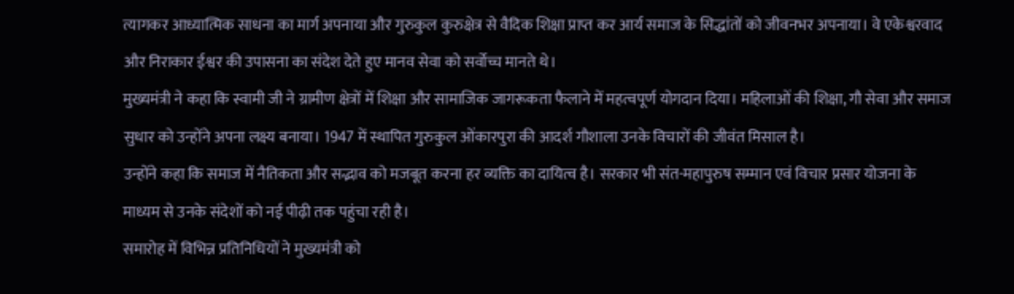त्यागकर आध्यात्मिक साधना का मार्ग अपनाया और गुरुकुल कुरुक्षेत्र से वैदिक शिक्षा प्राप्त कर आर्य समाज के सिद्धांतों को जीवनभर अपनाया। वे एकेश्वरवाद और निराकार ईश्वर की उपासना का संदेश देते हुए मानव सेवा को सर्वोच्च मानते थे।
मुख्यमंत्री ने कहा कि स्वामी जी ने ग्रामीण क्षेत्रों में शिक्षा और सामाजिक जागरूकता फैलाने में महत्वपूर्ण योगदान दिया। महिलाओं की शिक्षा, गौ सेवा और समाज सुधार को उन्होंने अपना लक्ष्य बनाया। 1947 में स्थापित गुरुकुल ओंकारपुरा की आदर्श गौशाला उनके विचारों की जीवंत मिसाल है।
उन्होंने कहा कि समाज में नैतिकता और सद्भाव को मजबूत करना हर व्यक्ति का दायित्व है। सरकार भी संत-महापुरुष सम्मान एवं विचार प्रसार योजना के माध्यम से उनके संदेशों को नई पीढ़ी तक पहुंचा रही है।
समारोह में विभिन्न प्रतिनिधियों ने मुख्यमंत्री को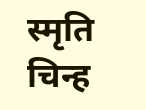स्मृति चिन्ह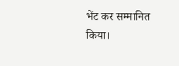भेंट कर सम्मानित किया।